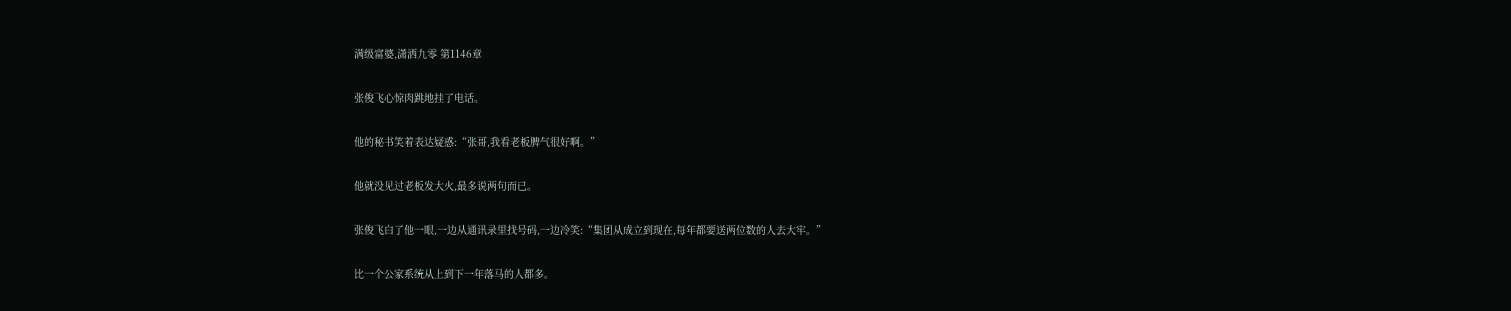满级富婆,潇洒九零 第1146章

张俊飞心惊肉跳地挂了电话。

他的秘书笑着表达疑惑:“张哥,我看老板脾气很好啊。”

他就没见过老板发大火,最多说两句而已。

张俊飞白了他一眼,一边从通讯录里找号码,一边冷笑:“集团从成立到现在,每年都要送两位数的人去大牢。”

比一个公家系统从上到下一年落马的人都多。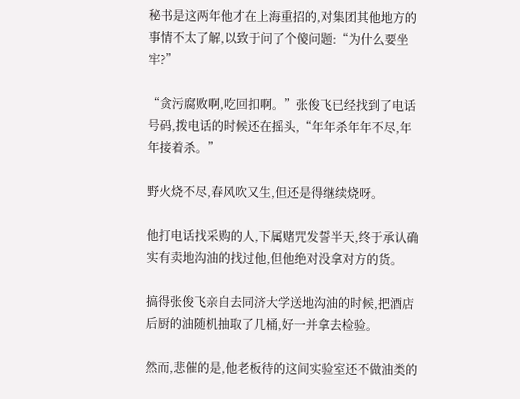秘书是这两年他才在上海重招的,对集团其他地方的事情不太了解,以致于问了个傻问题:“为什么要坐牢?”

“贪污腐败啊,吃回扣啊。”张俊飞已经找到了电话号码,拨电话的时候还在摇头,“年年杀年年不尽,年年接着杀。”

野火烧不尽,春风吹又生,但还是得继续烧呀。

他打电话找采购的人,下属赌咒发誓半天,终于承认确实有卖地沟油的找过他,但他绝对没拿对方的货。

搞得张俊飞亲自去同济大学送地沟油的时候,把酒店后厨的油随机抽取了几桶,好一并拿去检验。

然而,悲催的是,他老板待的这间实验室还不做油类的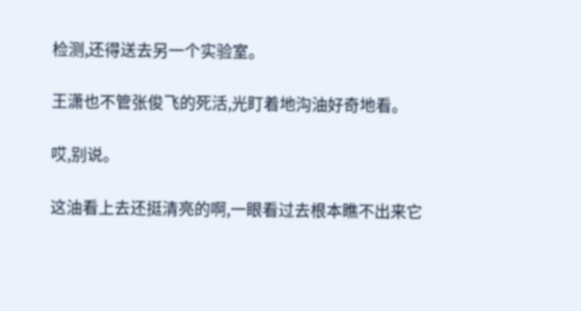检测,还得送去另一个实验室。

王潇也不管张俊飞的死活,光盯着地沟油好奇地看。

哎,别说。

这油看上去还挺清亮的啊,一眼看过去根本瞧不出来它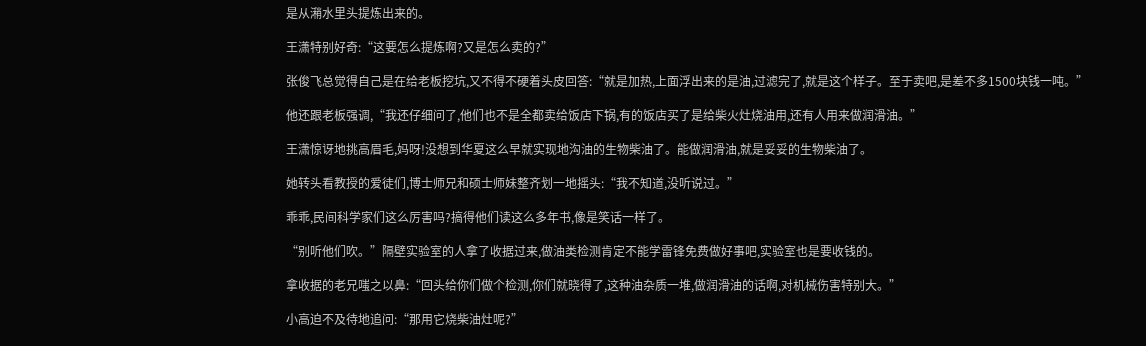是从潲水里头提炼出来的。

王潇特别好奇:“这要怎么提炼啊?又是怎么卖的?”

张俊飞总觉得自己是在给老板挖坑,又不得不硬着头皮回答:“就是加热,上面浮出来的是油,过滤完了,就是这个样子。至于卖吧,是差不多1500块钱一吨。”

他还跟老板强调,“我还仔细问了,他们也不是全都卖给饭店下锅,有的饭店买了是给柴火灶烧油用,还有人用来做润滑油。”

王潇惊讶地挑高眉毛,妈呀!没想到华夏这么早就实现地沟油的生物柴油了。能做润滑油,就是妥妥的生物柴油了。

她转头看教授的爱徒们,博士师兄和硕士师妹整齐划一地摇头:“我不知道,没听说过。”

乖乖,民间科学家们这么厉害吗?搞得他们读这么多年书,像是笑话一样了。

“别听他们吹。”隔壁实验室的人拿了收据过来,做油类检测肯定不能学雷锋免费做好事吧,实验室也是要收钱的。

拿收据的老兄嗤之以鼻:“回头给你们做个检测,你们就晓得了,这种油杂质一堆,做润滑油的话啊,对机械伤害特别大。”

小高迫不及待地追问:“那用它烧柴油灶呢?”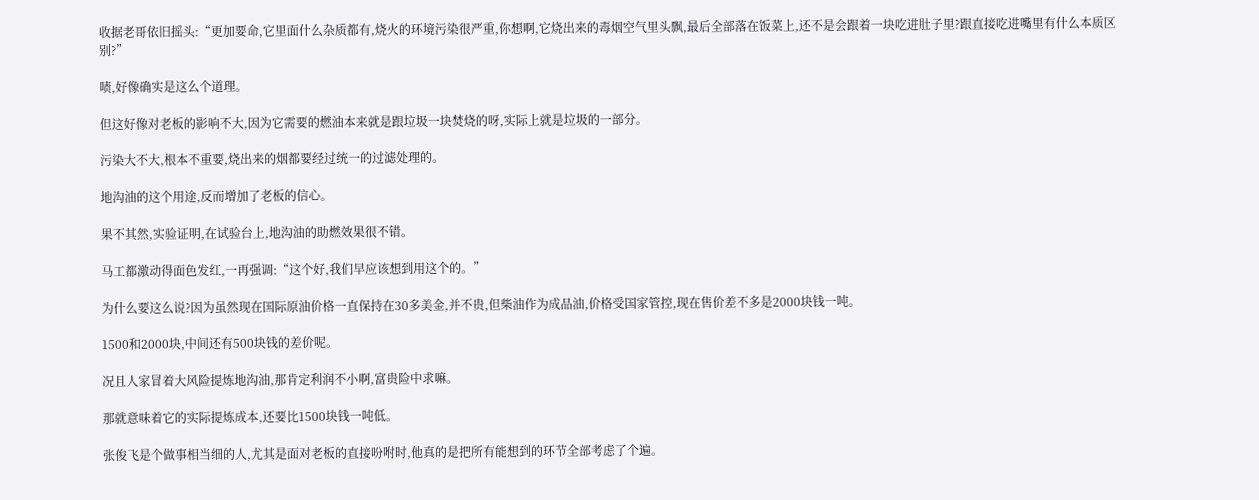收据老哥依旧摇头:“更加要命,它里面什么杂质都有,烧火的环境污染很严重,你想啊,它烧出来的毒烟空气里头飘,最后全部落在饭菜上,还不是会跟着一块吃进肚子里?跟直接吃进嘴里有什么本质区别?”

啧,好像确实是这么个道理。

但这好像对老板的影响不大,因为它需要的燃油本来就是跟垃圾一块焚烧的呀,实际上就是垃圾的一部分。

污染大不大,根本不重要,烧出来的烟都要经过统一的过滤处理的。

地沟油的这个用途,反而增加了老板的信心。

果不其然,实验证明,在试验台上,地沟油的助燃效果很不错。

马工都激动得面色发红,一再强调:“这个好,我们早应该想到用这个的。”

为什么要这么说?因为虽然现在国际原油价格一直保持在30多美金,并不贵,但柴油作为成品油,价格受国家管控,现在售价差不多是2000块钱一吨。

1500和2000块,中间还有500块钱的差价呢。

况且人家冒着大风险提炼地沟油,那肯定利润不小啊,富贵险中求嘛。

那就意味着它的实际提炼成本,还要比1500块钱一吨低。

张俊飞是个做事相当细的人,尤其是面对老板的直接吩咐时,他真的是把所有能想到的环节全部考虑了个遍。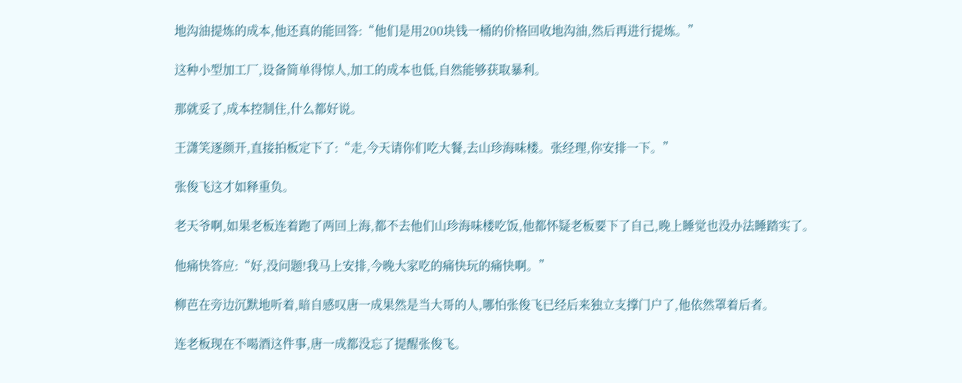地沟油提炼的成本,他还真的能回答:“他们是用200块钱一桶的价格回收地沟油,然后再进行提炼。”

这种小型加工厂,设备简单得惊人,加工的成本也低,自然能够获取暴利。

那就妥了,成本控制住,什么都好说。

王潇笑逐颜开,直接拍板定下了:“走,今天请你们吃大餐,去山珍海味楼。张经理,你安排一下。”

张俊飞这才如释重负。

老天爷啊,如果老板连着跑了两回上海,都不去他们山珍海味楼吃饭,他都怀疑老板要下了自己,晚上睡觉也没办法睡踏实了。

他痛快答应:“好,没问题!我马上安排,今晚大家吃的痛快玩的痛快啊。”

柳芭在旁边沉默地听着,暗自感叹唐一成果然是当大哥的人,哪怕张俊飞已经后来独立支撑门户了,他依然罩着后者。

连老板现在不喝酒这件事,唐一成都没忘了提醒张俊飞。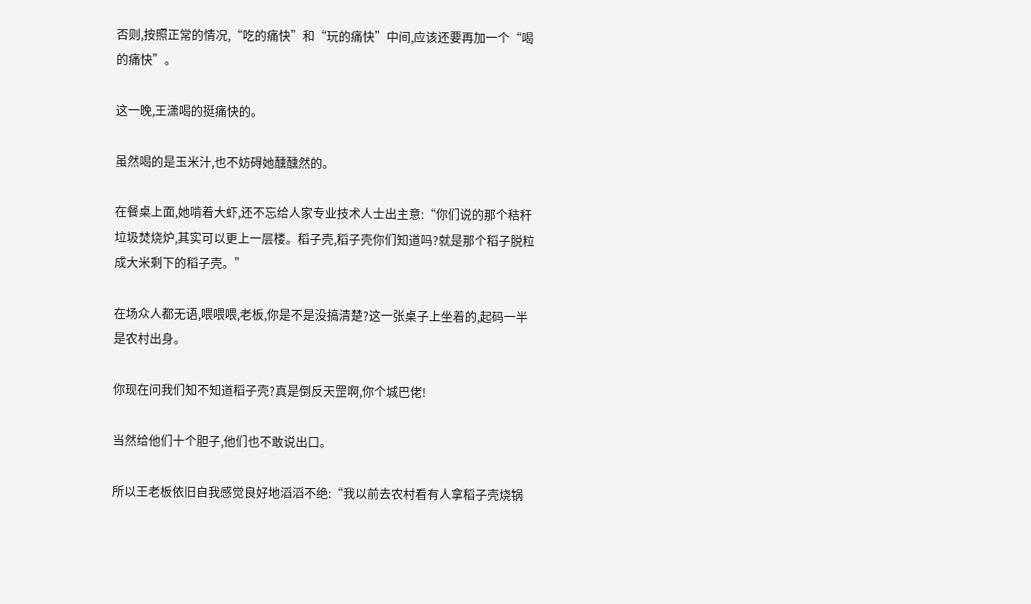否则,按照正常的情况,“吃的痛快”和“玩的痛快”中间,应该还要再加一个“喝的痛快”。

这一晚,王潇喝的挺痛快的。

虽然喝的是玉米汁,也不妨碍她醺醺然的。

在餐桌上面,她啃着大虾,还不忘给人家专业技术人士出主意:“你们说的那个秸秆垃圾焚烧炉,其实可以更上一层楼。稻子壳,稻子壳你们知道吗?就是那个稻子脱粒成大米剩下的稻子壳。”

在场众人都无语,喂喂喂,老板,你是不是没搞清楚?这一张桌子上坐着的,起码一半是农村出身。

你现在问我们知不知道稻子壳?真是倒反天罡啊,你个城巴佬!

当然给他们十个胆子,他们也不敢说出口。

所以王老板依旧自我感觉良好地滔滔不绝:“我以前去农村看有人拿稻子壳烧锅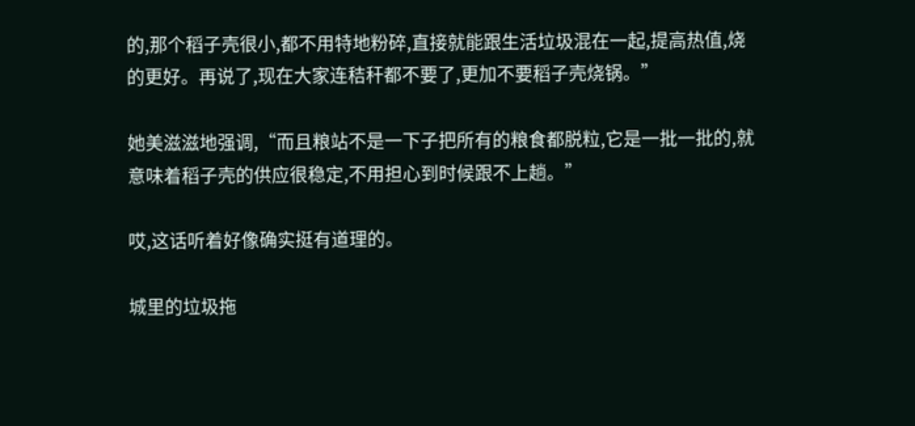的,那个稻子壳很小,都不用特地粉碎,直接就能跟生活垃圾混在一起,提高热值,烧的更好。再说了,现在大家连秸秆都不要了,更加不要稻子壳烧锅。”

她美滋滋地强调,“而且粮站不是一下子把所有的粮食都脱粒,它是一批一批的,就意味着稻子壳的供应很稳定,不用担心到时候跟不上趟。”

哎,这话听着好像确实挺有道理的。

城里的垃圾拖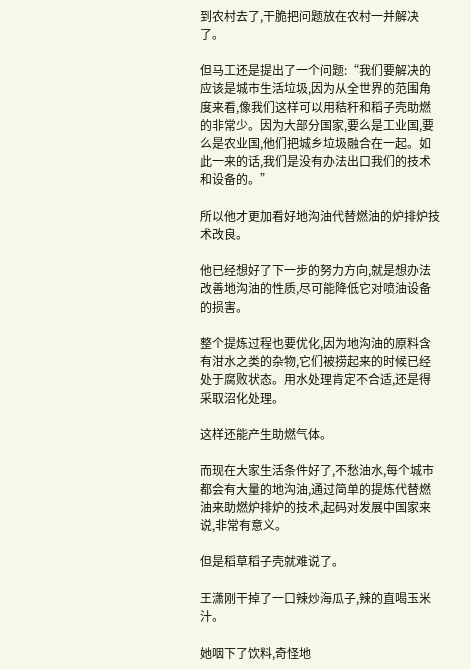到农村去了,干脆把问题放在农村一并解决了。

但马工还是提出了一个问题:“我们要解决的应该是城市生活垃圾,因为从全世界的范围角度来看,像我们这样可以用秸秆和稻子壳助燃的非常少。因为大部分国家,要么是工业国,要么是农业国,他们把城乡垃圾融合在一起。如此一来的话,我们是没有办法出口我们的技术和设备的。”

所以他才更加看好地沟油代替燃油的炉排炉技术改良。

他已经想好了下一步的努力方向,就是想办法改善地沟油的性质,尽可能降低它对喷油设备的损害。

整个提炼过程也要优化,因为地沟油的原料含有泔水之类的杂物,它们被捞起来的时候已经处于腐败状态。用水处理肯定不合适,还是得采取沼化处理。

这样还能产生助燃气体。

而现在大家生活条件好了,不愁油水,每个城市都会有大量的地沟油,通过简单的提炼代替燃油来助燃炉排炉的技术,起码对发展中国家来说,非常有意义。

但是稻草稻子壳就难说了。

王潇刚干掉了一口辣炒海瓜子,辣的直喝玉米汁。

她咽下了饮料,奇怪地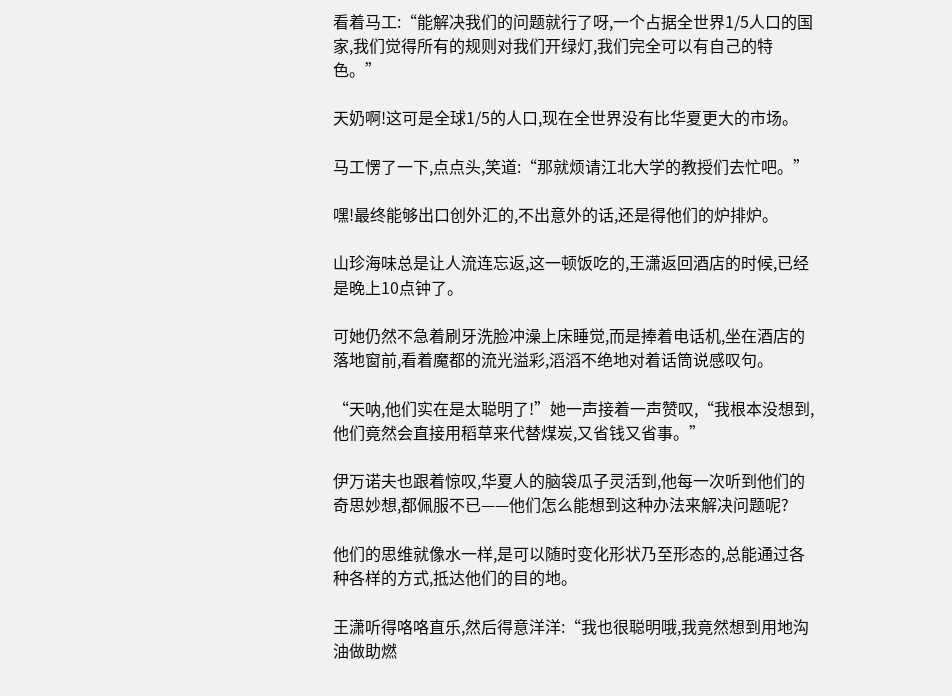看着马工:“能解决我们的问题就行了呀,一个占据全世界1/5人口的国家,我们觉得所有的规则对我们开绿灯,我们完全可以有自己的特色。”

天奶啊!这可是全球1/5的人口,现在全世界没有比华夏更大的市场。

马工愣了一下,点点头,笑道:“那就烦请江北大学的教授们去忙吧。”

嘿!最终能够出口创外汇的,不出意外的话,还是得他们的炉排炉。

山珍海味总是让人流连忘返,这一顿饭吃的,王潇返回酒店的时候,已经是晚上10点钟了。

可她仍然不急着刷牙洗脸冲澡上床睡觉,而是捧着电话机,坐在酒店的落地窗前,看着魔都的流光溢彩,滔滔不绝地对着话筒说感叹句。

“天呐,他们实在是太聪明了!”她一声接着一声赞叹,“我根本没想到,他们竟然会直接用稻草来代替煤炭,又省钱又省事。”

伊万诺夫也跟着惊叹,华夏人的脑袋瓜子灵活到,他每一次听到他们的奇思妙想,都佩服不已——他们怎么能想到这种办法来解决问题呢?

他们的思维就像水一样,是可以随时变化形状乃至形态的,总能通过各种各样的方式,抵达他们的目的地。

王潇听得咯咯直乐,然后得意洋洋:“我也很聪明哦,我竟然想到用地沟油做助燃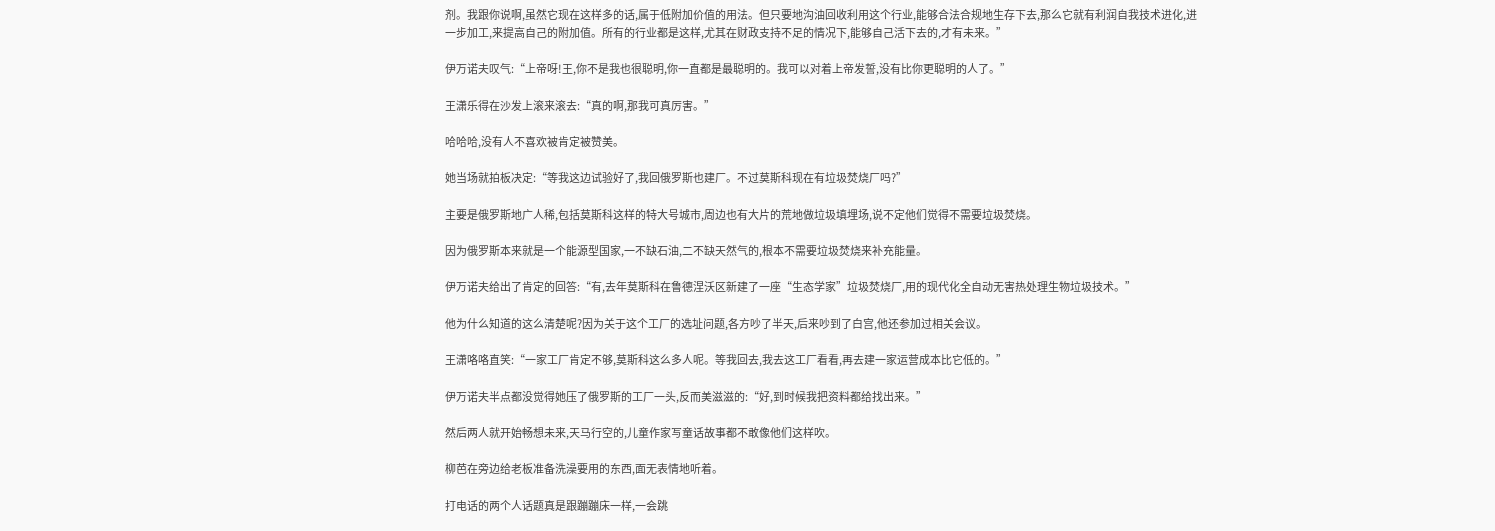剂。我跟你说啊,虽然它现在这样多的话,属于低附加价值的用法。但只要地沟油回收利用这个行业,能够合法合规地生存下去,那么它就有利润自我技术进化,进一步加工,来提高自己的附加值。所有的行业都是这样,尤其在财政支持不足的情况下,能够自己活下去的,才有未来。”

伊万诺夫叹气:“上帝呀!王,你不是我也很聪明,你一直都是最聪明的。我可以对着上帝发誓,没有比你更聪明的人了。”

王潇乐得在沙发上滚来滚去:“真的啊,那我可真厉害。”

哈哈哈,没有人不喜欢被肯定被赞美。

她当场就拍板决定:“等我这边试验好了,我回俄罗斯也建厂。不过莫斯科现在有垃圾焚烧厂吗?”

主要是俄罗斯地广人稀,包括莫斯科这样的特大号城市,周边也有大片的荒地做垃圾填埋场,说不定他们觉得不需要垃圾焚烧。

因为俄罗斯本来就是一个能源型国家,一不缺石油,二不缺天然气的,根本不需要垃圾焚烧来补充能量。

伊万诺夫给出了肯定的回答:“有,去年莫斯科在鲁德涅沃区新建了一座“生态学家”垃圾焚烧厂,用的现代化全自动无害热处理生物垃圾技术。”

他为什么知道的这么清楚呢?因为关于这个工厂的选址问题,各方吵了半天,后来吵到了白宫,他还参加过相关会议。

王潇咯咯直笑:“一家工厂肯定不够,莫斯科这么多人呢。等我回去,我去这工厂看看,再去建一家运营成本比它低的。”

伊万诺夫半点都没觉得她压了俄罗斯的工厂一头,反而美滋滋的:“好,到时候我把资料都给找出来。”

然后两人就开始畅想未来,天马行空的,儿童作家写童话故事都不敢像他们这样吹。

柳芭在旁边给老板准备洗澡要用的东西,面无表情地听着。

打电话的两个人话题真是跟蹦蹦床一样,一会跳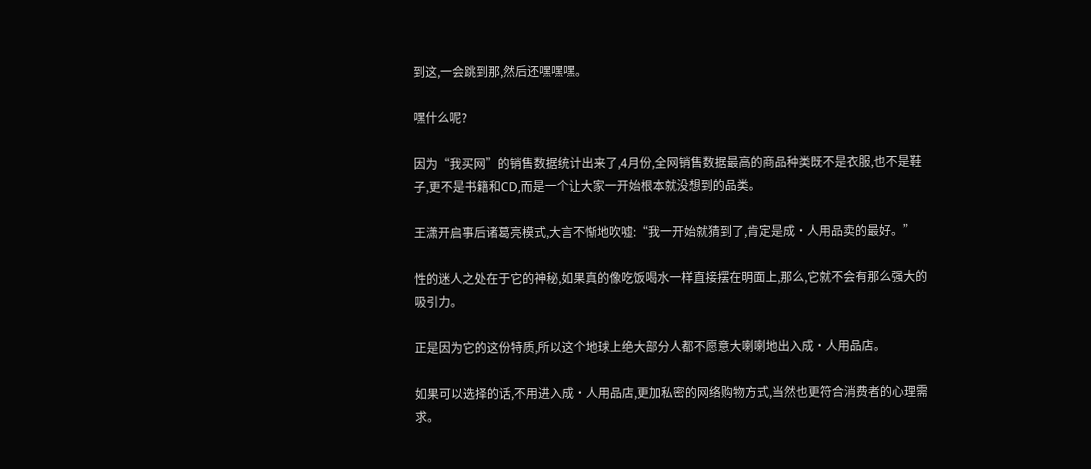到这,一会跳到那,然后还嘿嘿嘿。

嘿什么呢?

因为“我买网”的销售数据统计出来了,4月份,全网销售数据最高的商品种类既不是衣服,也不是鞋子,更不是书籍和CD,而是一个让大家一开始根本就没想到的品类。

王潇开启事后诸葛亮模式,大言不惭地吹嘘:“我一开始就猜到了,肯定是成·人用品卖的最好。”

性的迷人之处在于它的神秘,如果真的像吃饭喝水一样直接摆在明面上,那么,它就不会有那么强大的吸引力。

正是因为它的这份特质,所以这个地球上绝大部分人都不愿意大喇喇地出入成·人用品店。

如果可以选择的话,不用进入成·人用品店,更加私密的网络购物方式,当然也更符合消费者的心理需求。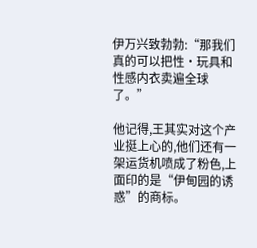伊万兴致勃勃:“那我们真的可以把性·玩具和性感内衣卖遍全球了。”

他记得,王其实对这个产业挺上心的,他们还有一架运货机喷成了粉色,上面印的是“伊甸园的诱惑”的商标。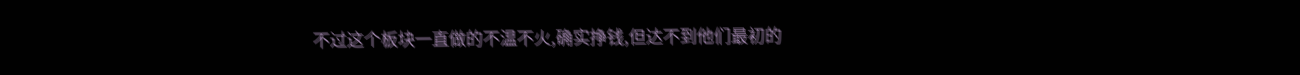不过这个板块一直做的不温不火,确实挣钱,但达不到他们最初的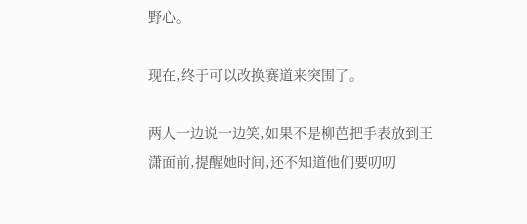野心。

现在,终于可以改换赛道来突围了。

两人一边说一边笑,如果不是柳芭把手表放到王潇面前,提醒她时间,还不知道他们要叨叨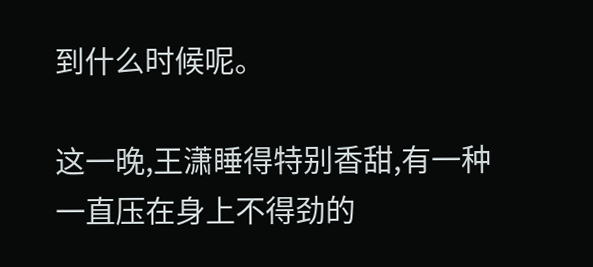到什么时候呢。

这一晚,王潇睡得特别香甜,有一种一直压在身上不得劲的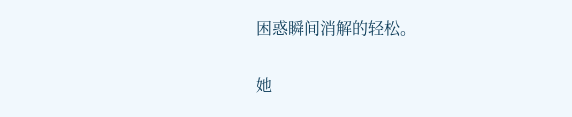困惑瞬间消解的轻松。

她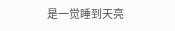是一觉睡到天亮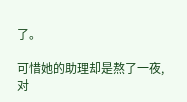了。

可惜她的助理却是熬了一夜,对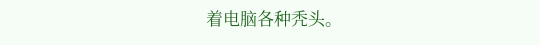着电脑各种秃头。